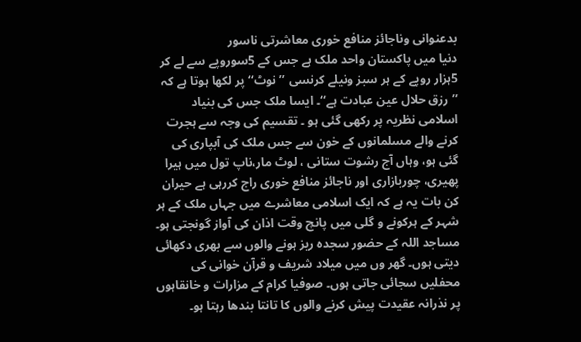بدعنوانی وناجائز منافع خوری معاشرتی ناسور
دنیا میں پاکستان واحد ملک ہے جس کے 5سوروپے سے لے کر 5ہزار روپے کے ہر سبز ونیلے کرنسی ’’ نوٹ‘‘ پر لکھا ہوتا ہے کہ ’’رزق حلال عین عبادت ہے‘‘۔ ایسا ملک جس کی بنیاد اسلامی نظریہ پر رکھی گئی ہو ۔ تقسیم کی وجہ سے ہجرت کرنے والے مسلمانوں کے خون سے جس ملک کی آبپاری کی گئی ہو، وہاں آج رشوت ستانی ، لوٹ مار،ناپ تول میں ہیرا پھیری، چوربازاری اور ناجائز منافع خوری راج کررہی ہے حیران کن بات یہ ہے کہ ایک اسلامی معاشرے میں جہاں ملک کے ہر شہر کے ہرکونے و گلی میں پانچ وقت اذان کی آواز گونجتی ہو۔ مساجد اللہ کے حضور سجدہ ریز ہونے والوں سے بھری دکھائی دیتی ہوں۔ گھر وں میں میلاد شریف و قرآن خوانی کی محفلیں سجائی جاتی ہوں۔ صوفیا کرام کے مزارات و خانقاہوں پر نذرانہ عقیدت پیش کرنے والوں کا تانتا بندھا رہتا ہو۔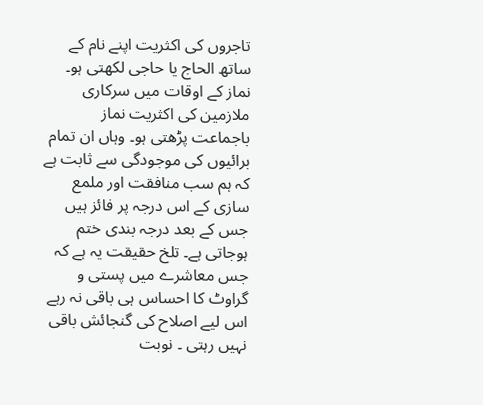تاجروں کی اکثریت اپنے نام کے ساتھ الحاج یا حاجی لکھتی ہو۔ نماز کے اوقات میں سرکاری ملازمین کی اکثریت نماز باجماعت پڑھتی ہو۔ وہاں ان تمام برائیوں کی موجودگی سے ثابت ہے کہ ہم سب منافقت اور ملمع سازی کے اس درجہ پر فائز ہیں جس کے بعد درجہ بندی ختم ہوجاتی ہے۔ تلخ حقیقت یہ ہے کہ جس معاشرے میں پستی و گراوٹ کا احساس ہی باقی نہ رہے اس لیے اصلاح کی گنجائش باقی نہیں رہتی ۔ نوبت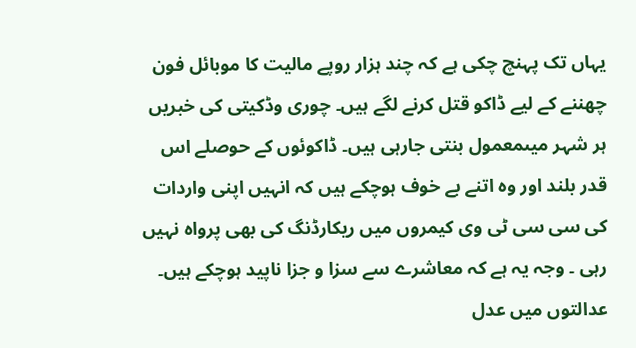یہاں تک پہنچ چکی ہے کہ چند ہزار روپے مالیت کا موبائل فون چھننے کے لیے ڈاکو قتل کرنے لگے ہیں۔ چوری وڈکیتی کی خبریں ہر شہر میںمعمول بنتی جارہی ہیں۔ ڈاکوئوں کے حوصلے اس قدر بلند اور وہ اتنے بے خوف ہوچکے ہیں کہ انہیں اپنی واردات کی سی سی ٹی وی کیمروں میں ریکارڈنگ کی بھی پرواہ نہیں رہی ۔ وجہ یہ ہے کہ معاشرے سے سزا و جزا ناپید ہوچکے ہیں۔ عدالتوں میں عدل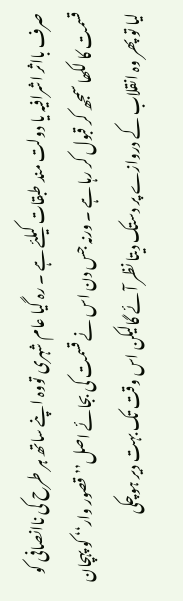صرف بااثر اشرافیہ یا دولت مند طبقات کیلئے ہے ۔ رہ گیا عام شہری تووہ اپنے ساتھ ہر طرح کی ناانصافی کو قسمت کا لکھا سمجھ کر قبول کر رہا ہے ۔ ورنہ جس دن اس نے قسمت کی بجائے اصل’’ قصور وار‘‘ کو پہچان لیا تو پھر وہ انقلاب کے دروازے پر دستک دیتا نظر آئے گالیکن اس وقت تک بہت دیر ہوچکی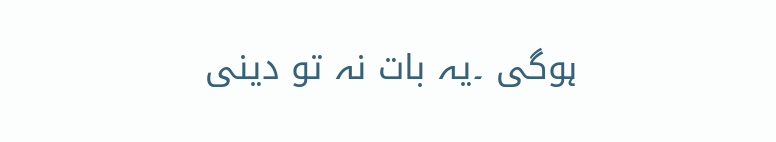ہوگی ۔یہ بات نہ تو دینی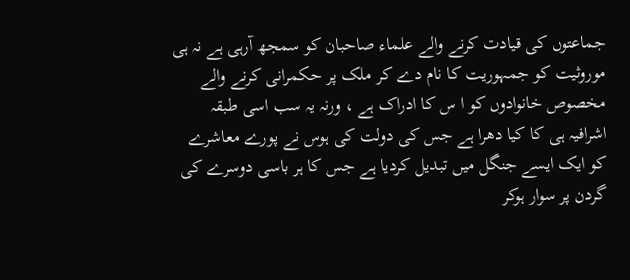جماعتوں کی قیادت کرنے والے علماء صاحبان کو سمجھ آرہی ہے نہ ہی موروثیت کو جمہوریت کا نام دے کر ملک پر حکمرانی کرنے والے مخصوص خانوادوں کو ا س کا ادراک ہے ، ورنہ یہ سب اسی طبقہ اشرافیہ ہی کا کیا دھرا ہے جس کی دولت کی ہوس نے پورے معاشرے کو ایک ایسے جنگل میں تبدیل کردیا ہے جس کا ہر باسی دوسرے کی گردن پر سوار ہوکر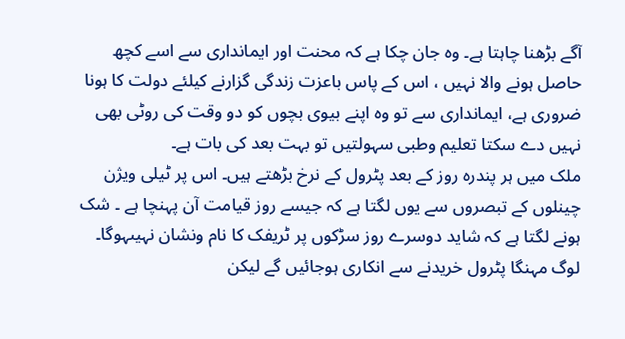آگے بڑھنا چاہتا ہے۔ وہ جان چکا ہے کہ محنت اور ایمانداری سے اسے کچھ حاصل ہونے والا نہیں ، اس کے پاس باعزت زندگی گزارنے کیلئے دولت کا ہونا ضروری ہے، ایمانداری سے تو وہ اپنے بیوی بچوں کو دو وقت کی روٹی بھی نہیں دے سکتا تعلیم وطبی سہولتیں تو بہت بعد کی بات ہے۔
ملک میں ہر پندرہ روز کے بعد پٹرول کے نرخ بڑھتے ہیں۔ اس پر ٹیلی ویژن چینلوں کے تبصروں سے یوں لگتا ہے کہ جیسے روز قیامت آن پہنچا ہے ۔ شک ہونے لگتا ہے کہ شاید دوسرے روز سڑکوں پر ٹریفک کا نام ونشان نہیںہوگا۔ لوگ مہنگا پٹرول خریدنے سے انکاری ہوجائیں گے لیکن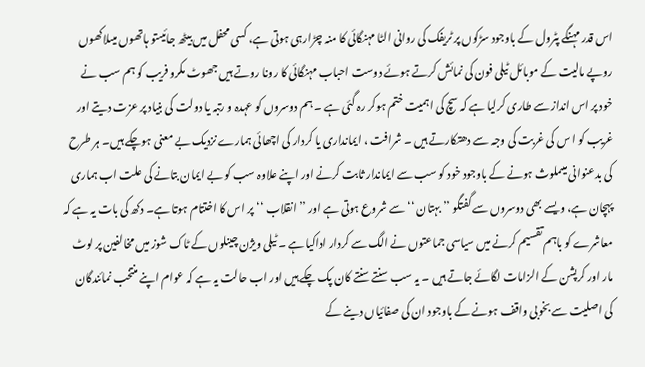اس قدر مہنگے پٹرول کے باوجود سڑکوں پر ٹریفک کی روانی الٹا مہنگائی کا منہ چڑارہی ہوتی ہے، کسی محفل میں بیٹھ جائیںتو ہاتھوں میںلاکھوں روپے مالیت کے موبائل ٹیلی فون کی نمائش کرتے ہوئے دوست احباب مہنگائی کا رونا روتے ہیں جھوٹ مکرو فریب کو ہم سب نے خود پر اس انداز سے طاری کرلیا ہے کہ سچ کی اہمیت ختم ہوکر رہ گئی ہے ۔ ہم دوسروں کو عہدہ و رتبہ یا دولت کی بنیاد پر عزت دیتے اور غریب کو ا س کی غربت کی وجہ سے دھتکارتے ہیں ۔ شرافت ، ایمانداری یا کردار کی اچھائی ہمارے نزدیک بے معنی ہوچکے ہیں۔ ہر طرح کی بدعنوانی میںملوث ہونے کے باوجود خود کو سب سے ایماندار ثابت کرنے اور اپنے علاوہ سب کو بے ایمان بتانے کی علت اب ہماری پہچان ہے، ویسے بھی دوسروں سے گفتگو ’’بہتان ‘‘سے شروع ہوتی ہے اور ’’انقلاب ‘‘پر اس کا اختتام ہوتا ہے۔ دکھ کی بات یہ ہے کہ معاشرے کو باہم تقسیم کرنے میں سیاسی جماعتوں نے الگ سے کردار اداکیا ہے ۔ ٹیلی ویژن چینلوں کے ٹاک شوز میں مخالفین پر لوٹ مار اور کرپشن کے الزامات لگائے جاتے ہیں ۔ یہ سب سنتے سنتے کان پک چکے ہیں اور اب حالت یہ ہے کہ عوام اپنے منتخب نمائندگان کی اصلیت سے بخوبی واقف ہونے کے باوجود ان کی صفائیاں دینے کے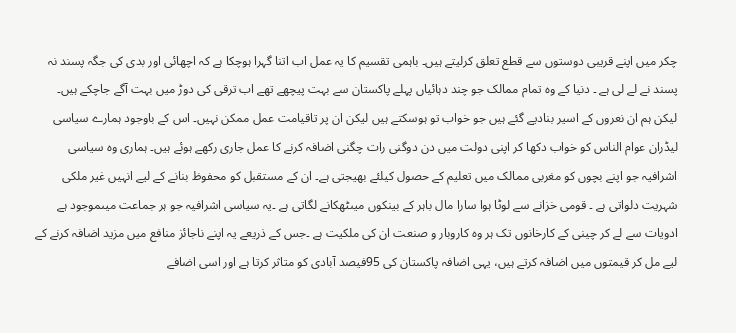چکر میں اپنے قریبی دوستوں سے قطع تعلق کرلیتے ہیں۔ باہمی تقسیم کا یہ عمل اب اتنا گہرا ہوچکا ہے کہ اچھائی اور بدی کی جگہ پسند نہ پسند نے لے لی ہے ۔ دنیا کے وہ تمام ممالک جو چند دہائیاں پہلے پاکستان سے بہت پیچھے تھے اب ترقی کی دوڑ میں بہت آگے جاچکے ہیں۔ لیکن ہم ان نعروں کے اسیر بنادیے گئے ہیں جو خواب تو ہوسکتے ہیں لیکن ان پر تاقیامت عمل ممکن نہیں۔ اس کے باوجود ہمارے سیاسی لیڈران عوام الناس کو خواب دکھا کر اپنی دولت میں دن دوگنی رات چگنی اضافہ کرنے کا عمل جاری رکھے ہوئے ہیں۔ ہماری وہ سیاسی اشرافیہ جو اپنے بچوں کو مغربی ممالک میں تعلیم کے حصول کیلئے بھیجتی ہے۔ ان کے مستقبل کو محفوظ بنانے کے لیے انہیں غیر ملکی شہریت دلواتی ہے ۔ قومی خزانے سے لوٹا ہوا سارا مال باہر کے بینکوں میںٹھکانے لگاتی ہے ۔یہ سیاسی اشرافیہ جو ہر جماعت میںموجود ہے ادویات سے لے کر چینی کے کارخانوں تک ہر وہ کاروبار و صنعت ان کی ملکیت ہے ۔جس کے ذریعے یہ اپنے ناجائز منافع میں مزید اضافہ کرنے کے لیے مل کر قیمتوں میں اضافہ کرتے ہیں، یہی اضافہ پاکستان کی 95فیصد آبادی کو متاثر کرتا ہے اور اسی اضافے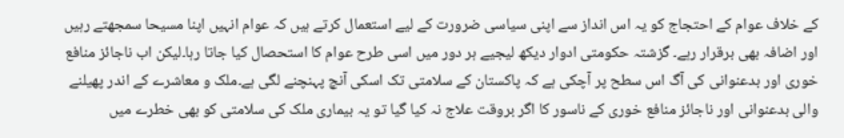کے خلاف عوام کے احتجاج کو یہ اس انداز سے اپنی سیاسی ضرورت کے لیے استعمال کرتے ہیں کہ عوام انہیں اپنا مسیحا سمجھتے رہیں اور اضافہ بھی برقرار رہے۔ گزشتہ حکومتی ادوار دیکھ لیجیے ہر دور میں اسی طرح عوام کا استحصال کیا جاتا رہا۔لیکن اب ناجائز منافع خوری اور بدعنوانی کی آگ اس سطح پر آچکی ہے کہ پاکستان کے سلامتی تک اسکی آنچ پہنچنے لگی ہے۔ملک و معاشرے کے اندر پھیلنے والی بدعنوانی اور ناجائز منافع خوری کے ناسور کا اگر بروقت علاج نہ کیا گیا تو یہ بیماری ملک کی سلامتی کو بھی خطرے میں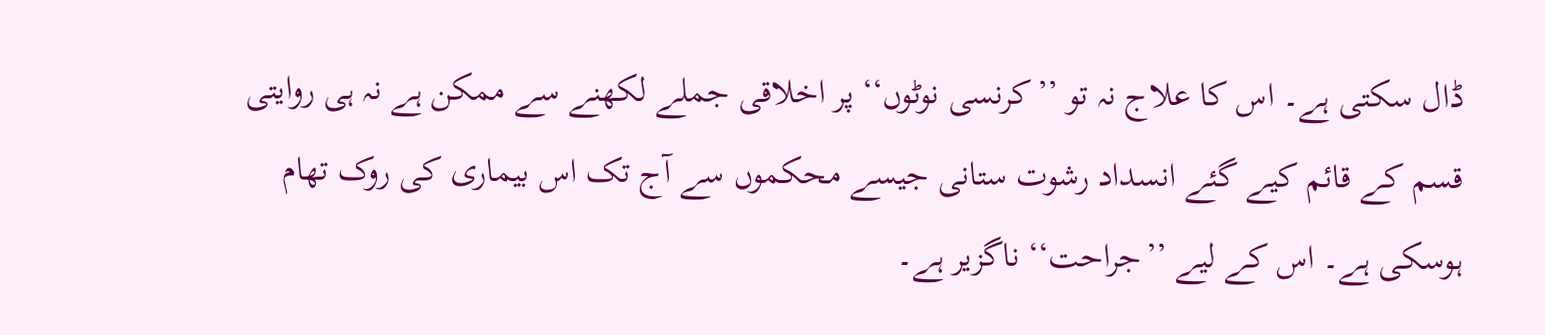ڈال سکتی ہے۔ اس کا علاج نہ تو ’’کرنسی نوٹوں‘‘ پر اخلاقی جملے لکھنے سے ممکن ہے نہ ہی روایتی قسم کے قائم کیے گئے انسداد رشوت ستانی جیسے محکموں سے آج تک اس بیماری کی روک تھام ہوسکی ہے۔ اس کے لیے ’’جراحت‘‘ ناگزیر ہے۔